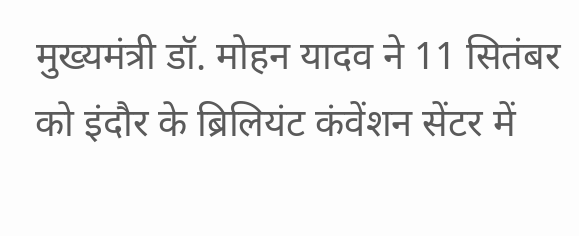मुख्यमंत्री डॉ. मोहन यादव ने 11 सितंबर को इंदौर के ब्रिलियंट कंवेंशन सेंटर में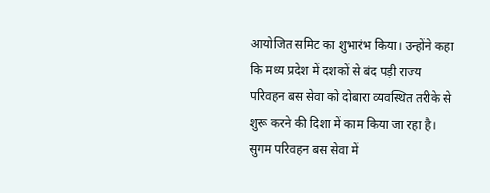आयोजित समिट का शुभारंभ किया। उन्होंने कहा कि मध्य प्रदेश में दशकों से बंद पड़ी राज्य परिवहन बस सेवा को दोबारा व्यवस्थित तरीके से शुरू करने की दिशा में काम किया जा रहा है। सुगम परिवहन बस सेवा में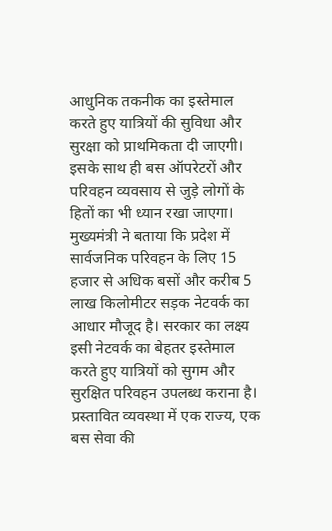आधुनिक तकनीक का इस्तेमाल करते हुए यात्रियों की सुविधा और सुरक्षा को प्राथमिकता दी जाएगी। इसके साथ ही बस ऑपरेटरों और परिवहन व्यवसाय से जुड़े लोगों के हितों का भी ध्यान रखा जाएगा।
मुख्यमंत्री ने बताया कि प्रदेश में सार्वजनिक परिवहन के लिए 15 हजार से अधिक बसों और करीब 5 लाख किलोमीटर सड़क नेटवर्क का आधार मौजूद है। सरकार का लक्ष्य इसी नेटवर्क का बेहतर इस्तेमाल करते हुए यात्रियों को सुगम और सुरक्षित परिवहन उपलब्ध कराना है। प्रस्तावित व्यवस्था में एक राज्य, एक बस सेवा की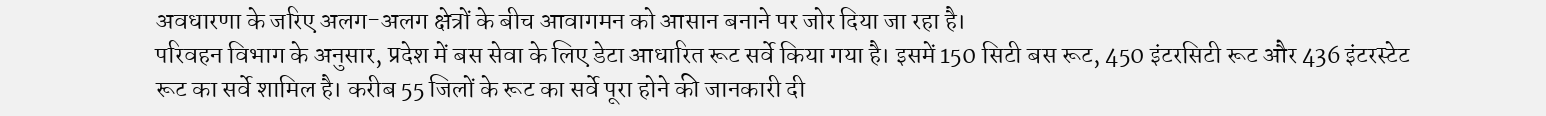अवधारणा के जरिए अलग-अलग क्षेत्रों के बीच आवागमन को आसान बनाने पर जोर दिया जा रहा है।
परिवहन विभाग के अनुसार, प्रदेश में बस सेवा के लिए डेटा आधारित रूट सर्वे किया गया है। इसमें 150 सिटी बस रूट, 450 इंटरसिटी रूट और 436 इंटरस्टेट रूट का सर्वे शामिल है। करीब 55 जिलों के रूट का सर्वे पूरा होने की जानकारी दी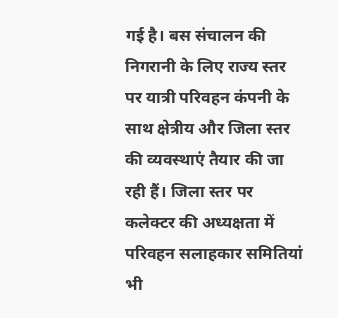गई है। बस संचालन की निगरानी के लिए राज्य स्तर पर यात्री परिवहन कंपनी के साथ क्षेत्रीय और जिला स्तर की व्यवस्थाएं तैयार की जा रही हैं। जिला स्तर पर कलेक्टर की अध्यक्षता में परिवहन सलाहकार समितियां भी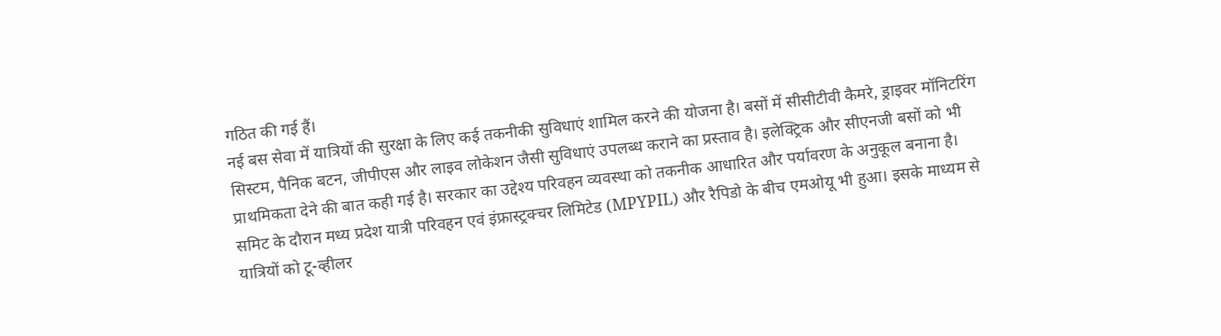गठित की गई हैं।
नई बस सेवा में यात्रियों की सुरक्षा के लिए कई तकनीकी सुविधाएं शामिल करने की योजना है। बसों में सीसीटीवी कैमरे, ड्राइवर मॉनिटरिंग सिस्टम, पैनिक बटन, जीपीएस और लाइव लोकेशन जैसी सुविधाएं उपलब्ध कराने का प्रस्ताव है। इलेक्ट्रिक और सीएनजी बसों को भी प्राथमिकता देने की बात कही गई है। सरकार का उद्देश्य परिवहन व्यवस्था को तकनीक आधारित और पर्यावरण के अनुकूल बनाना है।
समिट के दौरान मध्य प्रदेश यात्री परिवहन एवं इंफ्रास्ट्रक्चर लिमिटेड (MPYPIL) और रैपिडो के बीच एमओयू भी हुआ। इसके माध्यम से यात्रियों को टू-व्हीलर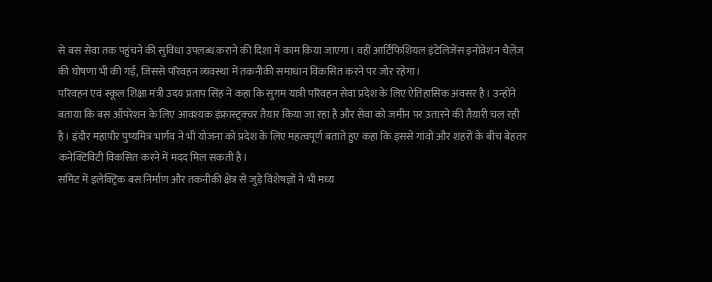से बस सेवा तक पहुंचने की सुविधा उपलब्ध कराने की दिशा में काम किया जाएगा। वहीं आर्टिफिशियल इंटेलिजेंस इनोवेशन चैलेंज की घोषणा भी की गई, जिससे परिवहन व्यवस्था में तकनीकी समाधान विकसित करने पर जोर रहेगा।
परिवहन एवं स्कूल शिक्षा मंत्री उदय प्रताप सिंह ने कहा कि सुगम यात्री परिवहन सेवा प्रदेश के लिए ऐतिहासिक अवसर है। उन्होंने बताया कि बस ऑपरेशन के लिए आवश्यक इंफ्रास्ट्रक्चर तैयार किया जा रहा है और सेवा को जमीन पर उतारने की तैयारी चल रही है। इंदौर महापौर पुष्यमित्र भार्गव ने भी योजना को प्रदेश के लिए महत्वपूर्ण बताते हुए कहा कि इससे गांवों और शहरों के बीच बेहतर कनेक्टिविटी विकसित करने में मदद मिल सकती है।
समिट में इलेक्ट्रिक बस निर्माण और तकनीकी क्षेत्र से जुड़े विशेषज्ञों ने भी मध्य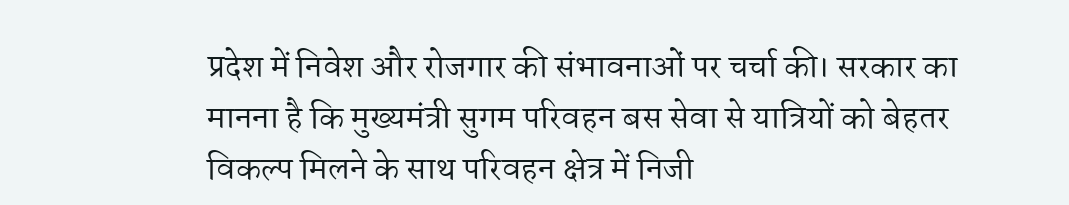प्रदेश में निवेश और रोजगार की संभावनाओं पर चर्चा की। सरकार का मानना है कि मुख्यमंत्री सुगम परिवहन बस सेवा से यात्रियों को बेहतर विकल्प मिलने के साथ परिवहन क्षेत्र में निजी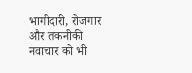भागीदारी, रोजगार और तकनीकी नवाचार को भी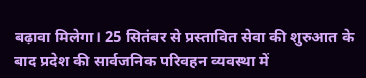बढ़ावा मिलेगा। 25 सितंबर से प्रस्तावित सेवा की शुरुआत के बाद प्रदेश की सार्वजनिक परिवहन व्यवस्था में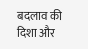बदलाव की दिशा और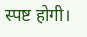स्पष्ट होगी।